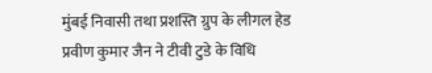मुंबई निवासी तथा प्रशस्ति ग्रुप के लीगल हेड प्रवीण कुमार जैन ने टीवी टुडे के विधि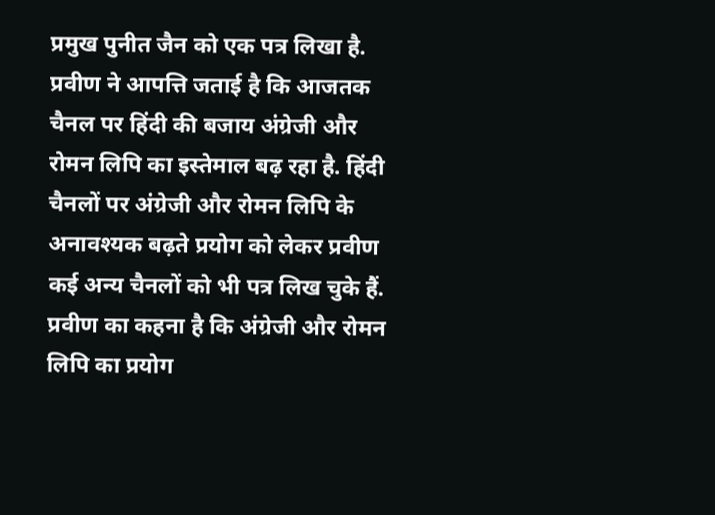प्रमुख पुनीत जैन को एक पत्र लिखा है. प्रवीण ने आपत्ति जताई है कि आजतक चैनल पर हिंदी की बजाय अंग्रेजी और रोमन लिपि का इस्तेमाल बढ़ रहा है. हिंदी चैनलों पर अंग्रेजी और रोमन लिपि के अनावश्यक बढ़ते प्रयोग को लेकर प्रवीण कई अन्य चैनलों को भी पत्र लिख चुके हैं. प्रवीण का कहना है कि अंग्रेजी और रोमन लिपि का प्रयोग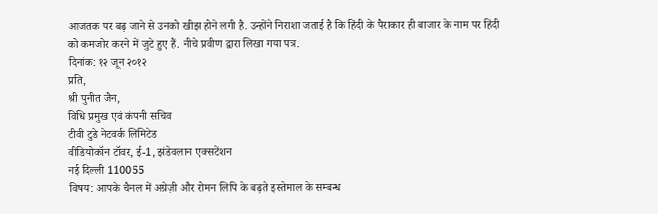आजतक पर बढ़ जाने से उनको खीझ होने लगी है. उन्होंने निराशा जताई है कि हिंदी के पैराकार ही बाजार के नाम पर हिंदी को कमजोर करने में जुटे हुए हैं. नीचे प्रवीण द्वारा लिखा गया पत्र.
दिनांक: १२ जून २०१२
प्रति,
श्री पुनीत जैन,
विधि प्रमुख एवं कंपनी सचिव
टीवी टुडे नेटवर्क लिमिटेड
वीडियोकॉन टॉवर, ई-1, झंडेवलान एक्सटेंशन
नई दिल्ली 110055
विषय: आपके चैनल में अग्रेज़ी और रोमन लिपि के बढ़ते इस्तेमाल के सम्बन्ध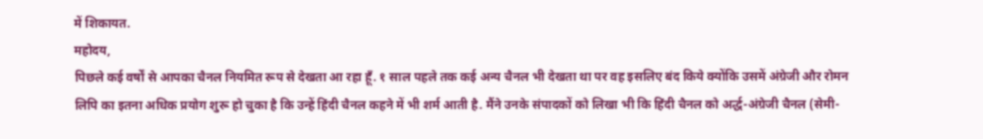में शिकायत.
महोदय,
पिछले कई वर्षों से आपका चैनल नियमित रूप से देखता आ रहा हूँ. १ साल पहले तक कई अन्य चैनल भी देखता था पर वह इसलिए बंद किये क्योंकि उसमें अंग्रेजी और रोमन लिपि का इतना अधिक प्रयोग शुरू हो चुका है कि उन्हें हिंदी चैनल कहने में भी शर्म आती है. मैंने उनके संपादकों को लिखा भी कि हिंदी चैनल को अर्द्ध-अंग्रेजी चैनल (सेमी-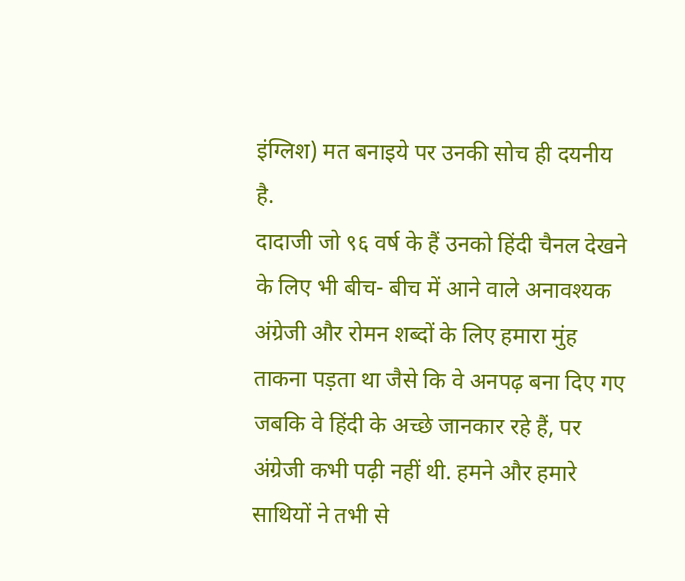इंग्लिश) मत बनाइये पर उनकी सोच ही दयनीय है.
दादाजी जो ९६ वर्ष के हैं उनको हिंदी चैनल देखने के लिए भी बीच- बीच में आने वाले अनावश्यक अंग्रेजी और रोमन शब्दों के लिए हमारा मुंह ताकना पड़ता था जैसे कि वे अनपढ़ बना दिए गए जबकि वे हिंदी के अच्छे जानकार रहे हैं, पर अंग्रेजी कभी पढ़ी नहीं थी. हमने और हमारे साथियों ने तभी से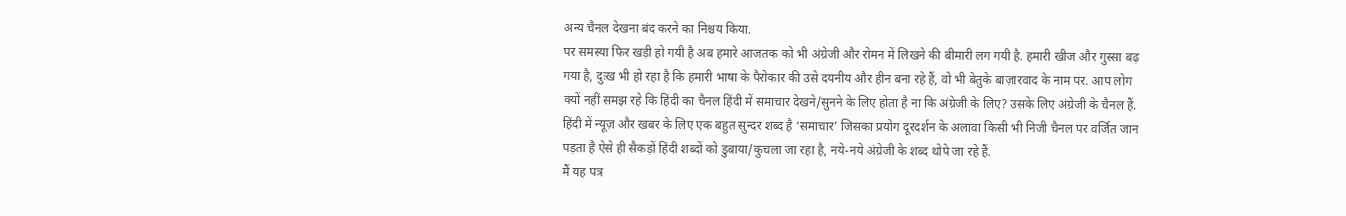अन्य चैनल देखना बंद करने का निश्चय किया.
पर समस्या फिर खड़ी हो गयी है अब हमारे आजतक को भी अंग्रेजी और रोमन में लिखने की बीमारी लग गयी है. हमारी खीज और गुस्सा बढ़ गया है, दुःख भी हो रहा है कि हमारी भाषा के पैरोकार की उसे दयनीय और हीन बना रहे हैं, वो भी बेतुके बाज़ारवाद के नाम पर. आप लोग क्यों नहीं समझ रहे कि हिंदी का चैनल हिंदी में समाचार देखने/सुनने के लिए होता है ना कि अंग्रेजी के लिए? उसके लिए अंग्रेजी के चैनल हैं.
हिंदी में न्यूज़ और खबर के लिए एक बहुत सुन्दर शब्द है ‘समाचार’ जिसका प्रयोग दूरदर्शन के अलावा किसी भी निजी चैनल पर वर्जित जान पड़ता है ऐसे ही सैकड़ों हिंदी शब्दों को डुबाया/कुचला जा रहा है, नये-नये अंग्रेजी के शब्द थोपे जा रहे हैं.
मैं यह पत्र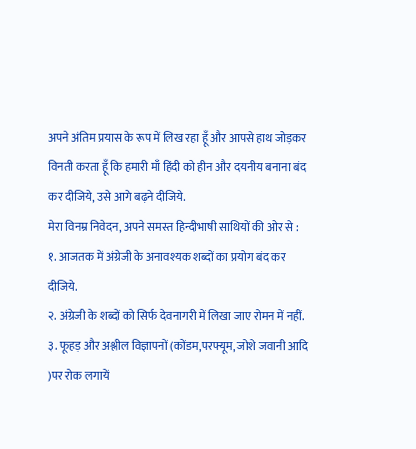अपने अंतिम प्रयास के रूप में लिख रहा हूँ और आपसे हाथ जोड़कर विनती करता हूँ कि हमारी माँ हिंदी को हीन और दयनीय बनाना बंद कर दीजिये, उसे आगे बढ़ने दीजिये.
मेरा विनम्र निवेदन, अपने समस्त हिन्दीभाषी साथियों की ओर से :
१. आजतक में अंग्रेजी के अनावश्यक शब्दों का प्रयोग बंद कर दीजिये.
२. अंग्रेजी के शब्दों को सिर्फ देवनागरी में लिखा जाए रोमन में नहीं.
३. फूहड़ और अश्लील विज्ञापनों (कोंडम,परफ्यूम, जोशे जवानी आदि )पर रोक लगायें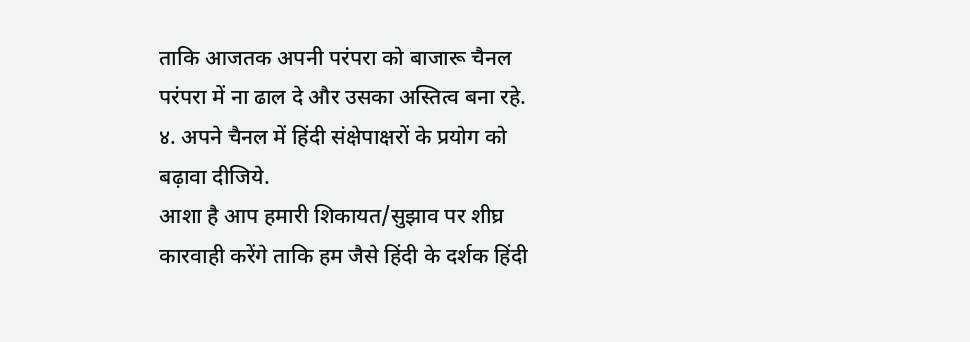ताकि आजतक अपनी परंपरा को बाजारू चैनल परंपरा में ना ढाल दे और उसका अस्तित्व बना रहे.
४. अपने चैनल में हिंदी संक्षेपाक्षरों के प्रयोग को बढ़ावा दीजिये.
आशा है आप हमारी शिकायत/सुझाव पर शीघ्र कारवाही करेंगे ताकि हम जैसे हिंदी के दर्शक हिंदी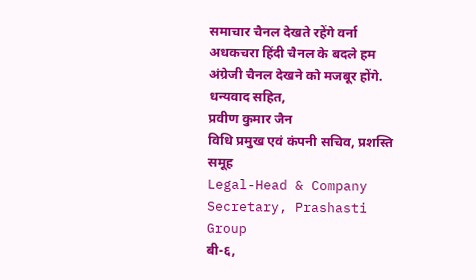समाचार चैनल देखते रहेंगे वर्ना अधकचरा हिंदी चैनल के बदले हम अंग्रेजी चैनल देखने को मजबूर होंगे.
धन्यवाद सहित,
प्रवीण कुमार जैन
विधि प्रमुख एवं कंपनी सचिव, प्रशस्ति समूह
Legal-Head & Company Secretary, Prashasti Group
बी-६,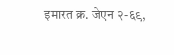इमारत क्र. जेएन २-६९,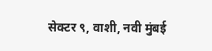सेक्टर ९, वाशी, नवी मुंबई